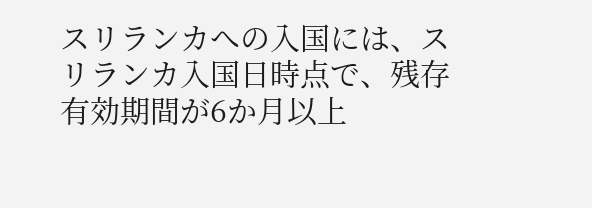スリランカへの入国には、スリランカ入国日時点で、残存有効期間が6か月以上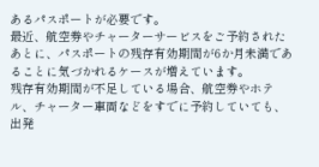あるパスポートが必要です。
最近、航空券やチャーターサービスをご予約されたあとに、パスポートの残存有効期間が6か月未満であることに気づかれるケースが増えています。
残存有効期間が不足している場合、航空券やホテル、チャーター車両などをすでに予約していても、出発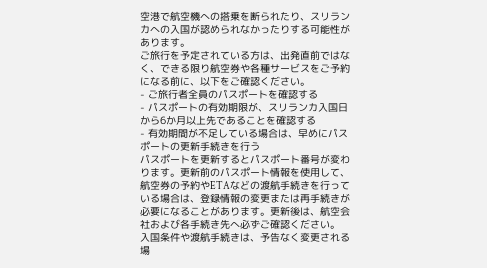空港で航空機への搭乗を断られたり、スリランカへの入国が認められなかったりする可能性があります。
ご旅行を予定されている方は、出発直前ではなく、できる限り航空券や各種サービスをご予約になる前に、以下をご確認ください。
- ご旅行者全員のパスポートを確認する
- パスポートの有効期限が、スリランカ入国日から6か月以上先であることを確認する
- 有効期間が不足している場合は、早めにパスポートの更新手続きを行う
パスポートを更新するとパスポート番号が変わります。更新前のパスポート情報を使用して、航空券の予約やETAなどの渡航手続きを行っている場合は、登録情報の変更または再手続きが必要になることがあります。更新後は、航空会社および各手続き先へ必ずご確認ください。
入国条件や渡航手続きは、予告なく変更される場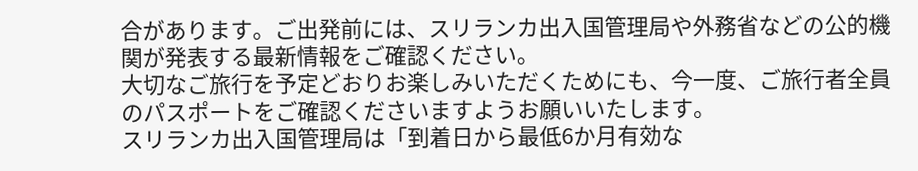合があります。ご出発前には、スリランカ出入国管理局や外務省などの公的機関が発表する最新情報をご確認ください。
大切なご旅行を予定どおりお楽しみいただくためにも、今一度、ご旅行者全員のパスポートをご確認くださいますようお願いいたします。
スリランカ出入国管理局は「到着日から最低6か月有効な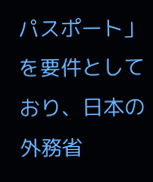パスポート」を要件としており、日本の外務省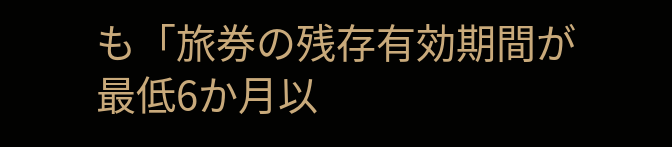も「旅券の残存有効期間が最低6か月以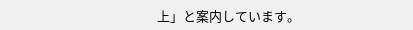上」と案内しています。